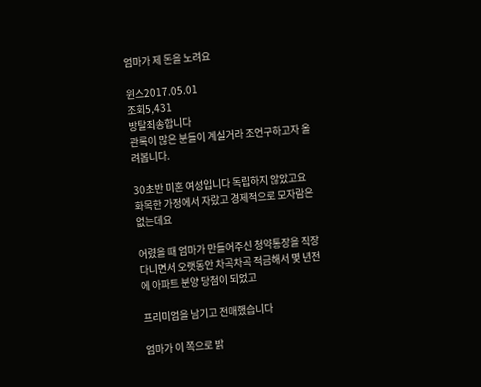엄마가 제 돈을 노려요

윈스2017.05.01
조회5,431
방탈죄송합니다
관록이 많은 분들이 계실거라 조언구하고자 올려봅니다.

30초반 미혼 여성입니다 독립하지 않았고요
화목한 가정에서 자랐고 경제적으로 모자람은 없는데요

어렸을 때 엄마가 만들어주신 청약통장을 직장다니면서 오랫동안 차곡차곡 적금해서 몇 년전에 아파트 분양 당첨이 되었고

프리미엄을 남기고 전매했습니다

엄마가 이 쪽으로 밝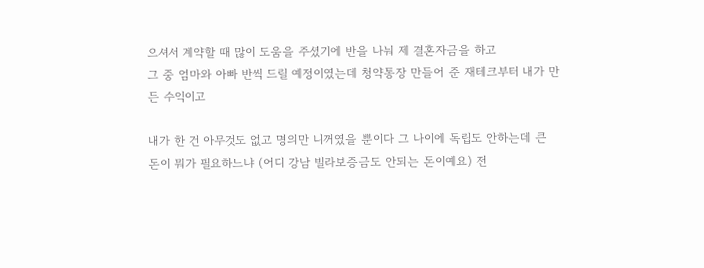으셔서 계약할 때 많이 도움을 주셨기에 반을 나눠 제 결혼자금을 하고
그 중 엄마와 아빠 반씩 드릴 예정이였는데 청약통장 만들어 준 재테크부터 내가 만든 수익이고

내가 한 건 아무것도 없고 명의만 니꺼였을 뿐이다 그 나이에 독립도 안하는데 큰 돈이 뭐가 필요하느냐 (어디 강남 빌라보증금도 안되는 돈이예요) 전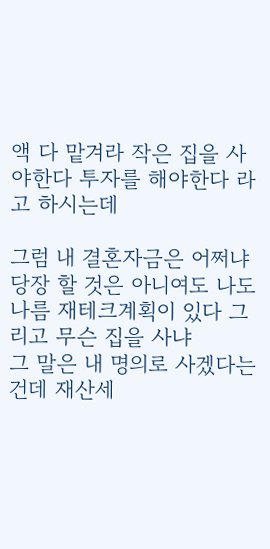액 다 맡겨라 작은 집을 사야한다 투자를 해야한다 라고 하시는데

그럼 내 결혼자금은 어쩌냐 당장 할 것은 아니여도 나도 나름 재테크계획이 있다 그리고 무슨 집을 사냐
그 말은 내 명의로 사겠다는 건데 재산세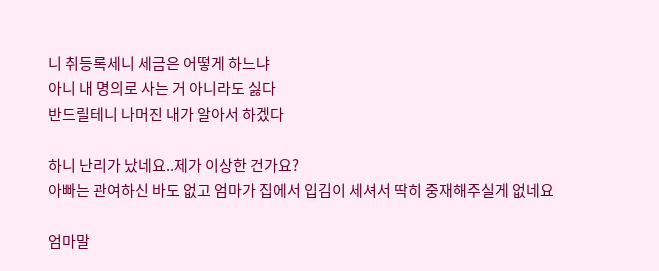니 취등록세니 세금은 어떻게 하느냐
아니 내 명의로 사는 거 아니라도 싫다
반드릴테니 나머진 내가 알아서 하겠다

하니 난리가 났네요..제가 이상한 건가요?
아빠는 관여하신 바도 없고 엄마가 집에서 입김이 세셔서 딱히 중재해주실게 없네요

엄마말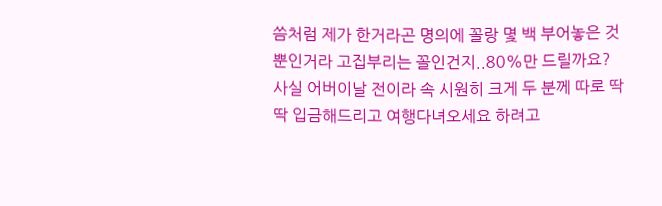씀처럼 제가 한거라곤 명의에 꼴랑 몇 백 부어놓은 것 뿐인거라 고집부리는 꼴인건지..80%만 드릴까요?
사실 어버이날 전이라 속 시원히 크게 두 분께 따로 딱딱 입금해드리고 여행다녀오세요 하려고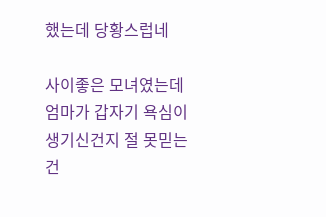했는데 당황스럽네

사이좋은 모녀였는데 엄마가 갑자기 욕심이 생기신건지 절 못믿는건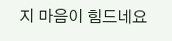지 마음이 힘드네요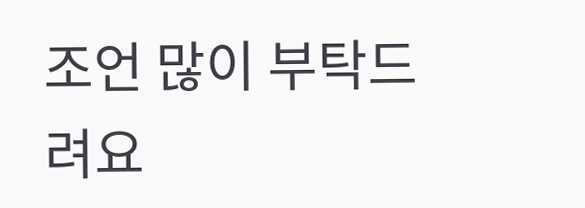조언 많이 부탁드려요